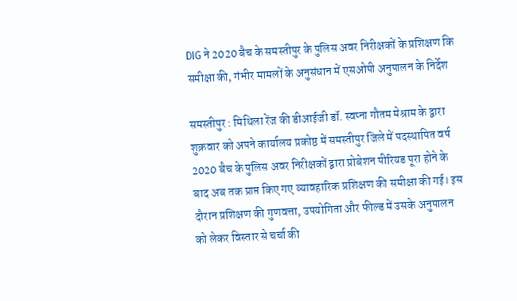DIG ने 2020 बैच के समस्तीपुर के पुलिस अवर निरीक्षकों के प्रशिक्षण कि समीक्षा की, गंभीर मामलों के अनुसंधान में एसओपी अनुपालन के निर्देश

समस्तीपुर : मिथिला रेंज की डीआईजी डॉ. स्वप्ना गौतम मेश्राम के द्वारा शुक्रवार को अपने कार्यालय प्रकोष्ठ में समस्तीपुर जिले में पदस्थापित वर्ष 2020 बैच के पुलिस अवर निरीक्षकों द्वारा प्रोबेशन पीरियड पूरा होने के बाद अब तक प्राप्त किए गए व्यावहारिक प्रशिक्षण की समीक्षा की गई। इस दौरान प्रशिक्षण की गुणवत्ता, उपयोगिता और फील्ड में उसके अनुपालन को लेकर विस्तार से चर्चा की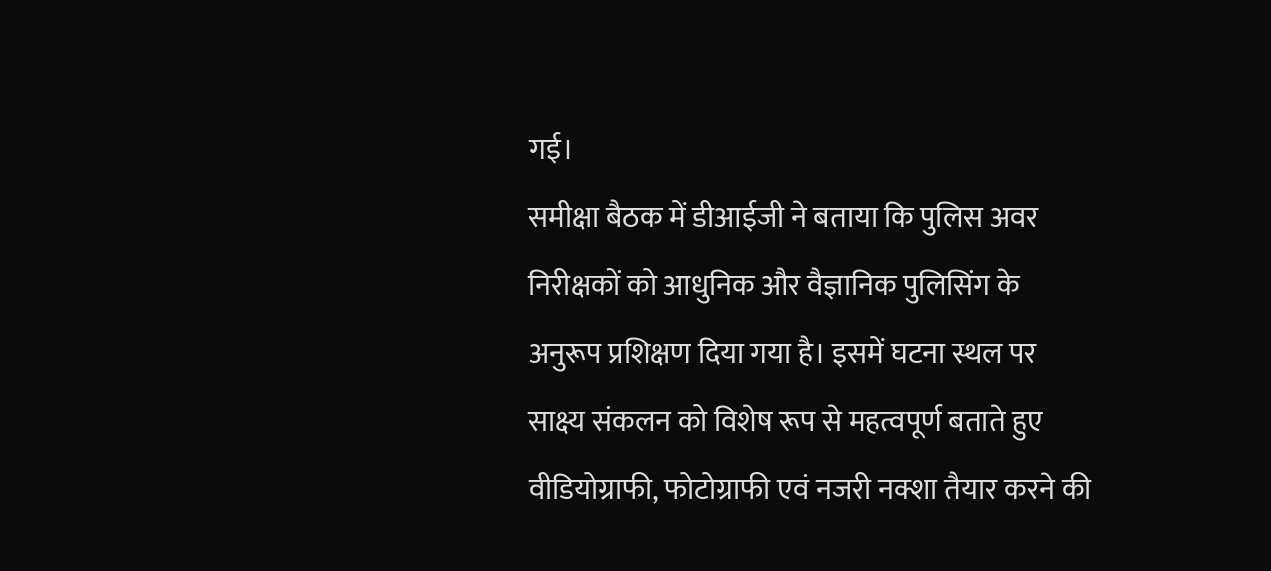गई।
समीक्षा बैठक में डीआईजी ने बताया कि पुलिस अवर निरीक्षकों को आधुनिक और वैज्ञानिक पुलिसिंग के अनुरूप प्रशिक्षण दिया गया है। इसमें घटना स्थल पर साक्ष्य संकलन को विशेष रूप से महत्वपूर्ण बताते हुए वीडियोग्राफी, फोटोग्राफी एवं नजरी नक्शा तैयार करने की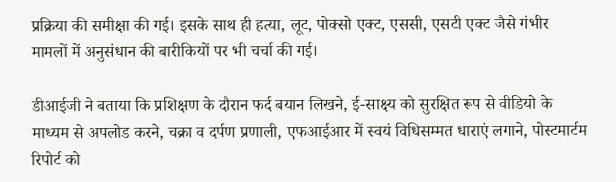प्रक्रिया की समीक्षा की गई। इसके साथ ही हत्या, लूट, पोक्सो एक्ट, एससी, एसटी एक्ट जैसे गंभीर मामलों में अनुसंधान की बारीकियों पर भी चर्चा की गई।

डीआईजी ने बताया कि प्रशिक्षण के दौरान फर्द बयान लिखने, ई-साक्ष्य को सुरक्षित रूप से वीडियो के माध्यम से अपलोड करने, चक्रा व दर्पण प्रणाली, एफआईआर में स्वयं विधिसम्मत धाराएं लगाने, पोस्टमार्टम रिपोर्ट को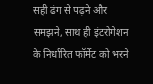सही ढंग से पढ़ने और समझने, साथ ही इंटरोगेशन के निर्धारित फॉर्मेट को भरने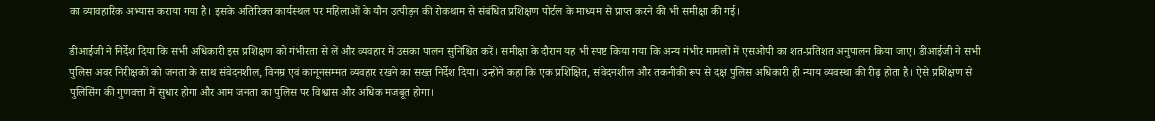का व्यावहारिक अभ्यास कराया गया है। इसके अतिरिक्त कार्यस्थल पर महिलाओं के यौन उत्पीड़न की रोकथाम से संबंधित प्रशिक्षण पोर्टल के माध्यम से प्राप्त करने की भी समीक्षा की गई।

डीआईजी ने निर्देश दिया कि सभी अधिकारी इस प्रशिक्षण को गंभीरता से लें और व्यवहार में उसका पालन सुनिश्चित करें। समीक्षा के दौरान यह भी स्पष्ट किया गया कि अन्य गंभीर मामलों में एसओपी का शत-प्रतिशत अनुपालन किया जाए। डीआईजी ने सभी पुलिस अवर निरीक्षकों को जनता के साथ संवेदनशील, विनम्र एवं कानूनसम्मत व्यवहार रखने का सख्त निर्देश दिया। उन्होंने कहा कि एक प्रशिक्षित, संवेदनशील और तकनीकी रूप से दक्ष पुलिस अधिकारी ही न्याय व्यवस्था की रीढ़ होता है। ऐसे प्रशिक्षण से पुलिसिंग की गुणवत्ता में सुधार होगा और आम जनता का पुलिस पर विश्वास और अधिक मजबूत होगा।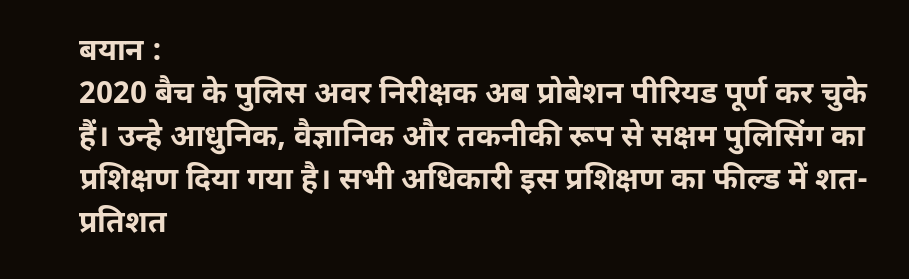बयान :
2020 बैच के पुलिस अवर निरीक्षक अब प्रोबेशन पीरियड पूर्ण कर चुके हैं। उन्हे आधुनिक, वैज्ञानिक और तकनीकी रूप से सक्षम पुलिसिंग का प्रशिक्षण दिया गया है। सभी अधिकारी इस प्रशिक्षण का फील्ड में शत-प्रतिशत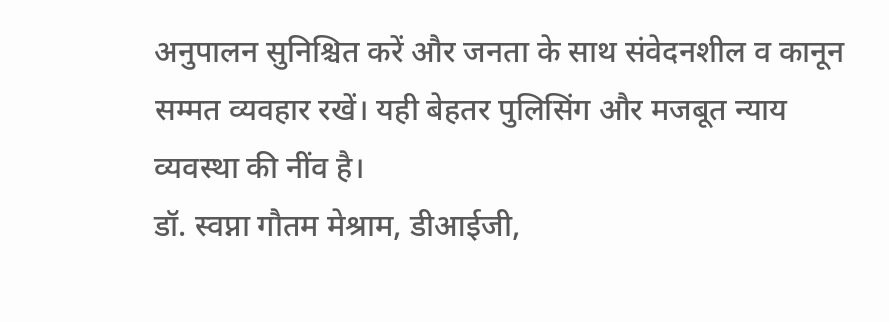अनुपालन सुनिश्चित करें और जनता के साथ संवेदनशील व कानून सम्मत व्यवहार रखें। यही बेहतर पुलिसिंग और मजबूत न्याय व्यवस्था की नींव है।
डॉ. स्वप्ना गौतम मेश्राम, डीआईजी,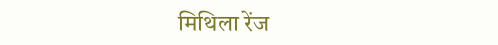मिथिला रेंज